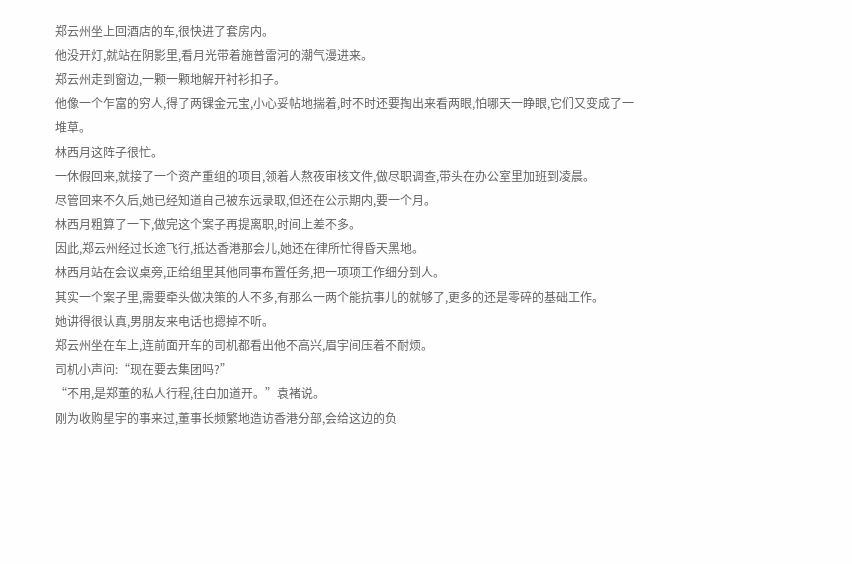郑云州坐上回酒店的车,很快进了套房内。
他没开灯,就站在阴影里,看月光带着施普雷河的潮气漫进来。
郑云州走到窗边,一颗一颗地解开衬衫扣子。
他像一个乍富的穷人,得了两锞金元宝,小心妥帖地揣着,时不时还要掏出来看两眼,怕哪天一睁眼,它们又变成了一堆草。
林西月这阵子很忙。
一休假回来,就接了一个资产重组的项目,领着人熬夜审核文件,做尽职调查,带头在办公室里加班到凌晨。
尽管回来不久后,她已经知道自己被东远录取,但还在公示期内,要一个月。
林西月粗算了一下,做完这个案子再提离职,时间上差不多。
因此,郑云州经过长途飞行,抵达香港那会儿,她还在律所忙得昏天黑地。
林西月站在会议桌旁,正给组里其他同事布置任务,把一项项工作细分到人。
其实一个案子里,需要牵头做决策的人不多,有那么一两个能抗事儿的就够了,更多的还是零碎的基础工作。
她讲得很认真,男朋友来电话也摁掉不听。
郑云州坐在车上,连前面开车的司机都看出他不高兴,眉宇间压着不耐烦。
司机小声问:“现在要去集团吗?”
“不用,是郑董的私人行程,往白加道开。”袁褚说。
刚为收购星宇的事来过,董事长频繁地造访香港分部,会给这边的负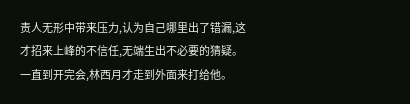责人无形中带来压力,认为自己哪里出了错漏,这才招来上峰的不信任,无端生出不必要的猜疑。
一直到开完会,林西月才走到外面来打给他。